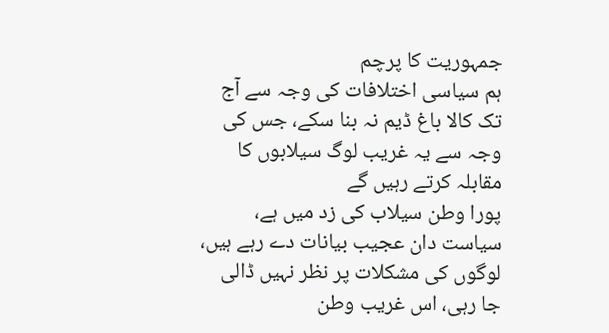جمہوریت کا پرچم
ہم سیاسی اختلافات کی وجہ سے آج تک کالا باغ ڈیم نہ بنا سکے، جس کی وجہ سے یہ غریب لوگ سیلابوں کا مقابلہ کرتے رہیں گے
پورا وطن سیلاب کی زد میں ہے، سیاست دان عجیب بیانات دے رہے ہیں، لوگوں کی مشکلات پر نظر نہیں ڈالی جا رہی، اس غریب وطن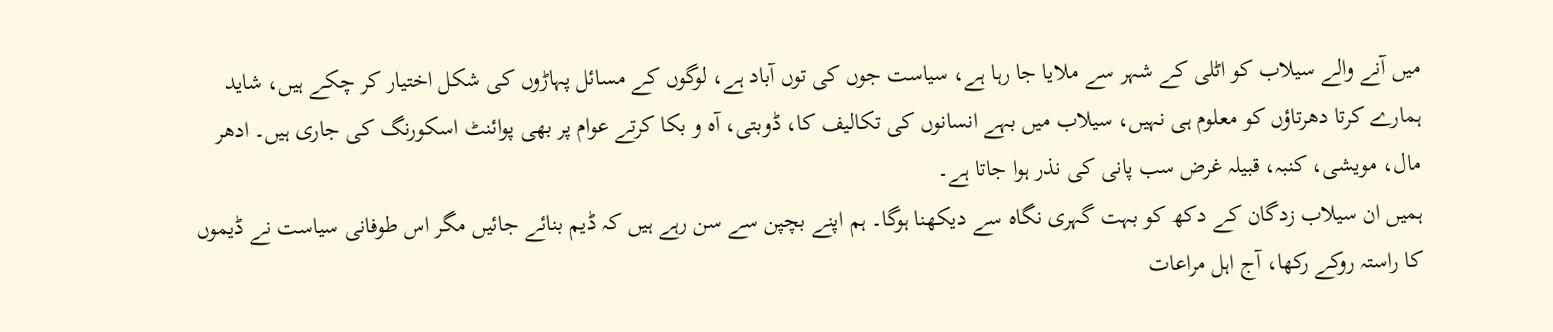میں آنے والے سیلاب کو اٹلی کے شہر سے ملایا جا رہا ہے، سیاست جوں کی توں آباد ہے، لوگوں کے مسائل پہاڑوں کی شکل اختیار کر چکے ہیں، شاید ہمارے کرتا دھرتاؤں کو معلوم ہی نہیں، سیلاب میں بہے انسانوں کی تکالیف کا، ڈوبتی، آہ و بکا کرتے عوام پر بھی پوائنٹ اسکورنگ کی جاری ہیں۔ ادھر مال، مویشی، کنبہ، قبیلہ غرض سب پانی کی نذر ہوا جاتا ہے۔
ہمیں ان سیلاب زدگان کے دکھ کو بہت گہری نگاہ سے دیکھنا ہوگا۔ ہم اپنے بچپن سے سن رہے ہیں کہ ڈیم بنائے جائیں مگر اس طوفانی سیاست نے ڈیموں کا راستہ روکے رکھا، آج اہل مراعات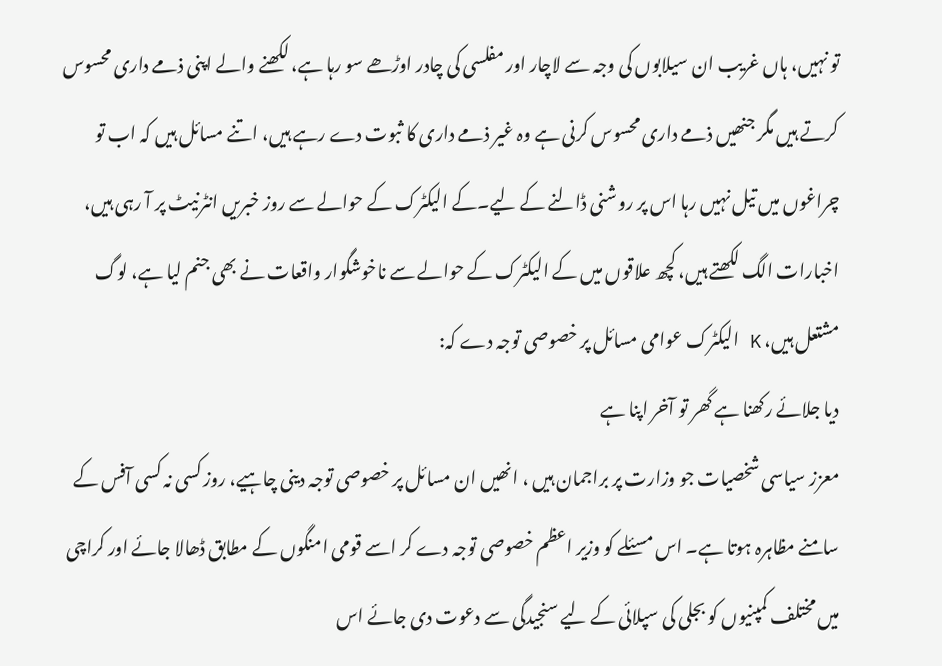تو نہیں، ہاں غریب ان سیلابوں کی وجہ سے لاچار اور مفلسی کی چادر اوڑھے سو رہا ہے، لکھنے والے اپنی ذمے داری محسوس کرتے ہیں مگر جنھیں ذمے داری محسوس کرنی ہے وہ غیر ذمے داری کا ثبوت دے رہے ہیں، اتنے مسائل ہیں کہ اب تو چراغوں میں تیل نہیں رہا اس پر روشنی ڈالنے کے لیے۔کے الیکٹرک کے حوالے سے روز خبریں انٹرنیٹ پر آ رہی ہیں، اخبارات الگ لکھتے ہیں، کچھ علاقوں میں کے الیکٹرک کے حوالے سے ناخوشگوار واقعات نے بھی جنم لیا ہے، لوگ مشتعل ہیں، K الیکٹرک عوامی مسائل پر خصوصی توجہ دے کہ:
دیا جلائے رکھنا ہے گھر تو آخر اپنا ہے
معزز سیاسی شخصیات جو وزارت پر براجمان ہیں ، انھیں ان مسائل پر خصوصی توجہ دینی چاہیے، روز کسی نہ کسی آفس کے سامنے مظاہرہ ہوتا ہے۔ اس مسئلے کو وزیر اعظم خصوصی توجہ دے کر اسے قومی امنگوں کے مطابق ڈھالا جائے اور کراچی میں مختلف کمپنیوں کو بجلی کی سپلائی کے لیے سنجیدگی سے دعوت دی جائے اس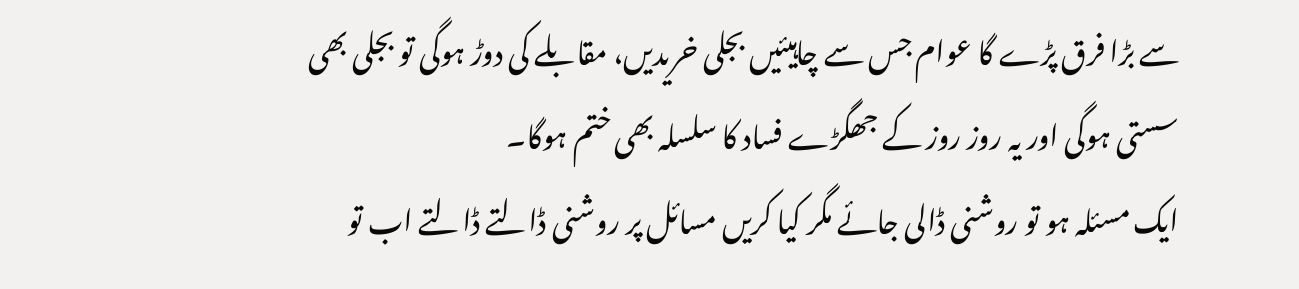سے بڑا فرق پڑے گا عوام جس سے چاہیئیں بجلی خریدیں، مقابلے کی دوڑ ہوگی تو بجلی بھی سستی ہوگی اور یہ روز روز کے جھگڑے فساد کا سلسلہ بھی ختم ہوگا۔
ایک مسئلہ ہو تو روشنی ڈالی جائے مگر کیا کریں مسائل پر روشنی ڈالتے ڈالتے اب تو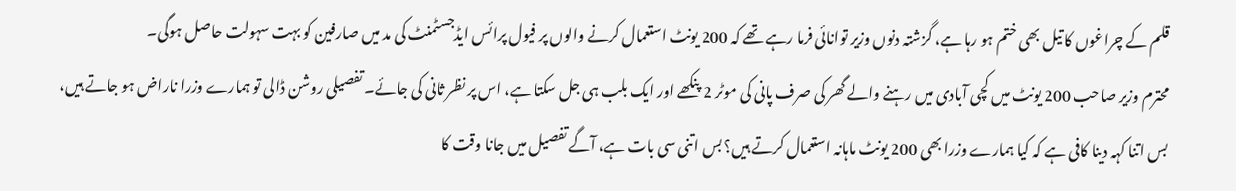قلم کے چراغوں کا تیل بھی ختم ہو رہا ہے، گزشتہ دنوں وزیر توانائی فرما رہے تھے کہ 200 یونٹ استعمال کرنے والوں پر فیول پرائس ایڈجسٹمنٹ کی مد میں صارفین کو بہت سہولت حاصل ہوگی۔
محترم وزیر صاحب 200 یونٹ میں کچی آبادی میں رہنے والے گھر کی صرف پانی کی موٹر 2 پنکھے اور ایک بلب ہی جل سکتا ہے، اس پر نظر ثانی کی جائے۔ تفصیلی روشن ڈالی تو ہمارے وزرا ناراض ہو جاتے ہیں، بس اتنا کہہ دینا کافی ہے کہ کیا ہمارے وزرا بھی 200 یونٹ ماہانہ استعمال کرتے ہیں؟ بس اتنی سی بات ہے، آگے تفصیل میں جانا وقت کا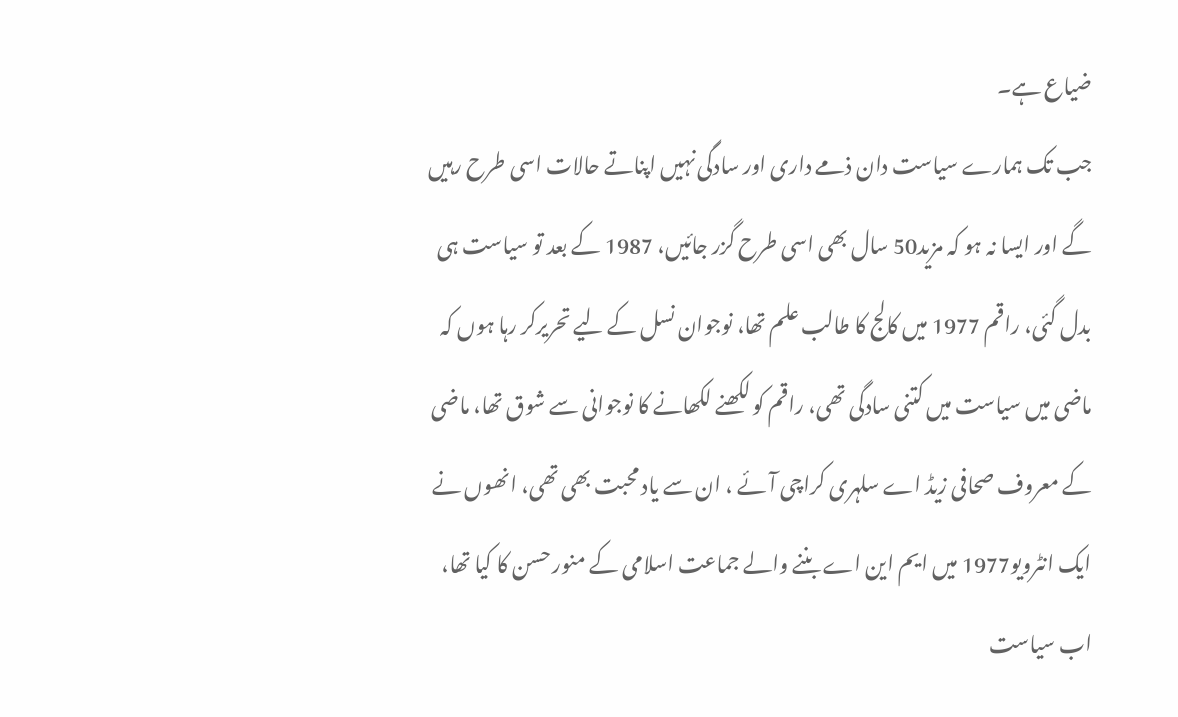ضیاع ہے۔
جب تک ہمارے سیاست دان ذمے داری اور سادگی نہیں اپناتے حالات اسی طرح رہیں گے اور ایسا نہ ہو کہ مزید50 سال بھی اسی طرح گزر جائیں، 1987 کے بعد تو سیاست ہی بدل گئی، راقم 1977 میں کالج کا طالب علم تھا، نوجوان نسل کے لیے تحریرکر رہا ہوں کہ ماضی میں سیاست میں کتنی سادگی تھی، راقم کو لکھنے لکھانے کا نوجوانی سے شوق تھا، ماضی کے معروف صحافی زیڈ اے سلہری کراچی آئے ، ان سے یاد محبت بھی تھی، انھوں نے ایک انٹرویو1977 میں ایم این اے بننے والے جماعت اسلامی کے منور حسن کا کیا تھا، اب سیاست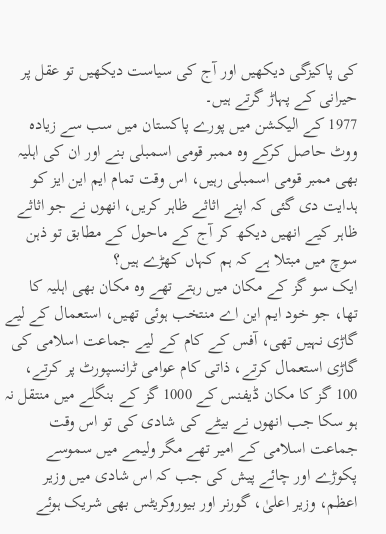کی پاکیزگی دیکھیں اور آج کی سیاست دیکھیں تو عقل پر حیرانی کے پہاڑ گرتے ہیں۔
1977 کے الیکشن میں پورے پاکستان میں سب سے زیادہ ووٹ حاصل کرکے وہ ممبر قومی اسمبلی بنے اور ان کی اہلیہ بھی ممبر قومی اسمبلی رہیں، اس وقت تمام ایم این ایز کو ہدایت دی گئی کہ اپنے اثاثے ظاہر کریں، انھوں نے جو اثاثے ظاہر کیے انھیں دیکھ کر آج کے ماحول کے مطابق تو ذہن سوچ میں مبتلا ہے کہ ہم کہاں کھڑے ہیں؟
ایک سو گز کے مکان میں رہتے تھے وہ مکان بھی اہلیہ کا تھا، جو خود ایم این اے منتخب ہوئی تھیں، استعمال کے لیے گاڑی نہیں تھی، آفس کے کام کے لیے جماعت اسلامی کی گاڑی استعمال کرتے، ذاتی کام عوامی ٹرانسپورٹ پر کرتے، 100 گز کا مکان ڈیفنس کے 1000 گز کے بنگلے میں منتقل نہ ہو سکا جب انھوں نے بیٹے کی شادی کی تو اس وقت جماعت اسلامی کے امیر تھے مگر ولیمے میں سموسے پکوڑے اور چائے پیش کی جب کہ اس شادی میں وزیر اعظم، وزیر اعلیٰ، گورنر اور بیوروکریٹس بھی شریک ہوئے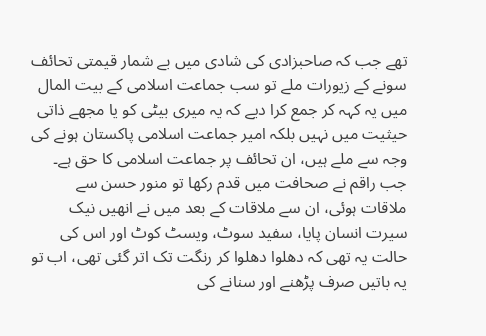تھے جب کہ صاحبزادی کی شادی میں بے شمار قیمتی تحائف سونے کے زیورات ملے تو سب جماعت اسلامی کے بیت المال میں یہ کہہ کر جمع کرا دیے کہ یہ میری بیٹی کو یا مجھے ذاتی حیثیت میں نہیں بلکہ امیر جماعت اسلامی پاکستان ہونے کی وجہ سے ملے ہیں، ان تحائف پر جماعت اسلامی کا حق ہے۔
جب راقم نے صحافت میں قدم رکھا تو منور حسن سے ملاقات ہوئی، ان سے ملاقات کے بعد میں نے انھیں نیک سیرت انسان پایا، سفید سوٹ، ویسٹ کوٹ اور اس کی حالت یہ تھی کہ دھلوا دھلوا کر رنگت تک اتر گئی تھی، اب تو یہ باتیں صرف پڑھنے اور سنانے کی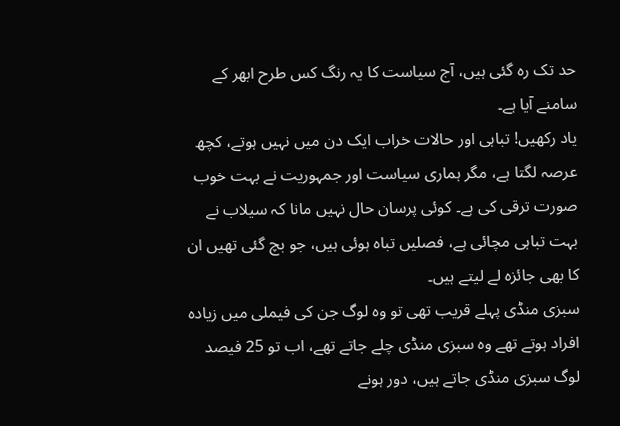حد تک رہ گئی ہیں، آج سیاست کا یہ رنگ کس طرح ابھر کے سامنے آیا ہے۔
یاد رکھیں! تباہی اور حالات خراب ایک دن میں نہیں ہوتے، کچھ عرصہ لگتا ہے، مگر ہماری سیاست اور جمہوریت نے بہت خوب صورت ترقی کی ہے۔ کوئی پرسان حال نہیں مانا کہ سیلاب نے بہت تباہی مچائی ہے، فصلیں تباہ ہوئی ہیں، جو بچ گئی تھیں ان کا بھی جائزہ لے لیتے ہیں۔
سبزی منڈی پہلے قریب تھی تو وہ لوگ جن کی فیملی میں زیادہ افراد ہوتے تھے وہ سبزی منڈی چلے جاتے تھے، اب تو 25 فیصد لوگ سبزی منڈی جاتے ہیں، دور ہونے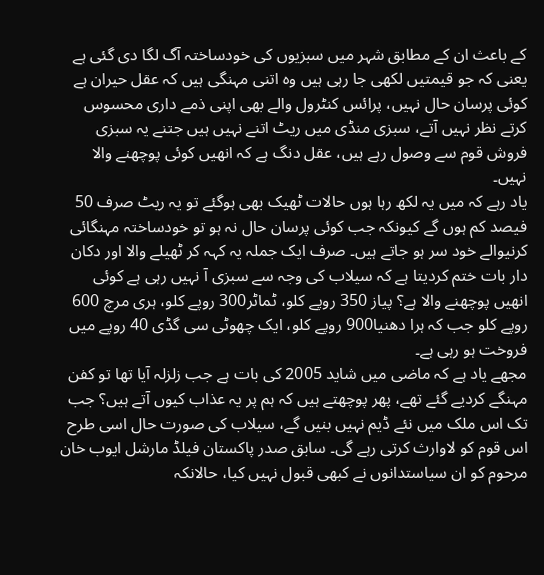کے باعث ان کے مطابق شہر میں سبزیوں کی خودساختہ آگ لگا دی گئی ہے یعنی کہ جو قیمتیں لکھی جا رہی ہیں وہ اتنی مہنگی ہیں کہ عقل حیران ہے کوئی پرسان حال نہیں، پرائس کنٹرول والے بھی اپنی ذمے داری محسوس کرتے نظر نہیں آتے، سبزی منڈی میں ریٹ اتنے نہیں ہیں جتنے یہ سبزی فروش قوم سے وصول رہے ہیں، عقل دنگ ہے کہ انھیں کوئی پوچھنے والا نہیں۔
یاد رہے کہ میں یہ لکھ رہا ہوں حالات ٹھیک بھی ہوگئے تو یہ ریٹ صرف 50 فیصد کم ہوں گے کیونکہ جب کوئی پرسان حال نہ ہو تو خودساختہ مہنگائی کرنیوالے خود سر ہو جاتے ہیں۔ صرف ایک جملہ یہ کہہ کر ٹھیلے والا اور دکان دار بات ختم کردیتا ہے کہ سیلاب کی وجہ سے سبزی آ نہیں رہی ہے کوئی انھیں پوچھنے والا ہے؟ پیاز 350 روپے کلو، ٹماٹر300 روپے کلو، ہری مرچ 600 روپے کلو جب کہ ہرا دھنیا900 روپے کلو، ایک چھوٹی سی گڈی 40 روپے میں فروخت ہو رہی ہے۔
مجھے یاد ہے کہ ماضی میں شاید 2005 کی بات ہے جب زلزلہ آیا تھا تو کفن مہنگے کردیے گئے تھے، پھر پوچھتے ہیں کہ ہم پر یہ عذاب کیوں آتے ہیں؟ جب تک اس ملک میں نئے ڈیم نہیں بنیں گے، سیلاب کی صورت حال اسی طرح اس قوم کو لاوارث کرتی رہے گی۔ سابق صدر پاکستان فیلڈ مارشل ایوب خان مرحوم کو ان سیاستدانوں نے کبھی قبول نہیں کیا، حالانکہ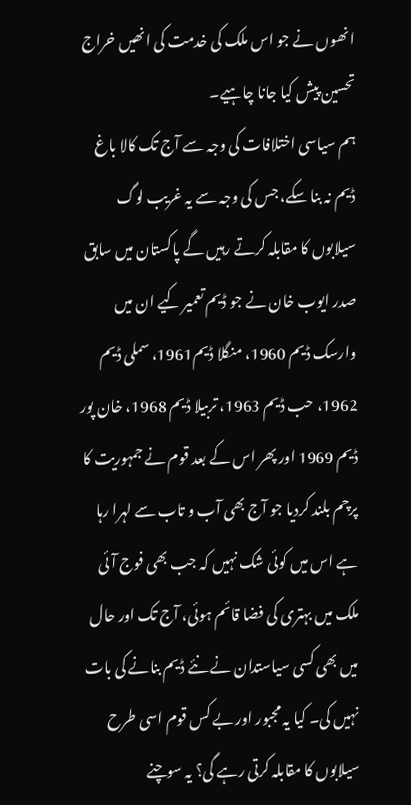انھوں نے جو اس ملک کی خدمت کی انھیں خراج تحسین پیش کیا جانا چاہیے۔
ہم سیاسی اختلافات کی وجہ سے آج تک کالا باغ ڈیم نہ بنا سکے، جس کی وجہ سے یہ غریب لوگ سیلابوں کا مقابلہ کرتے رہیں گے پاکستان میں سابق صدر ایوب خان نے جو ڈیم تعمیر کیے ان میں وارسک ڈیم 1960، منگلا ڈیم1961، سملی ڈیم 1962، حب ڈیم 1963، تربیلا ڈیم 1968، خان پور ڈیم 1969 اور پھر اس کے بعد قوم نے جمہوریت کا پرچم بلند کردیا جو آج بھی آب و تاب سے لہرا رہا ہے اس میں کوئی شک نہیں کہ جب بھی فوج آئی ملک میں بہتری کی فضا قائم ہوئی، آج تک اور حال میں بھی کسی سیاستدان نے نئے ڈیم بنانے کی بات نہیں کی۔ کیا یہ مجبور اور بے کس قوم اسی طرح سیلابوں کا مقابلہ کرتی رہے گی؟ یہ سوچنے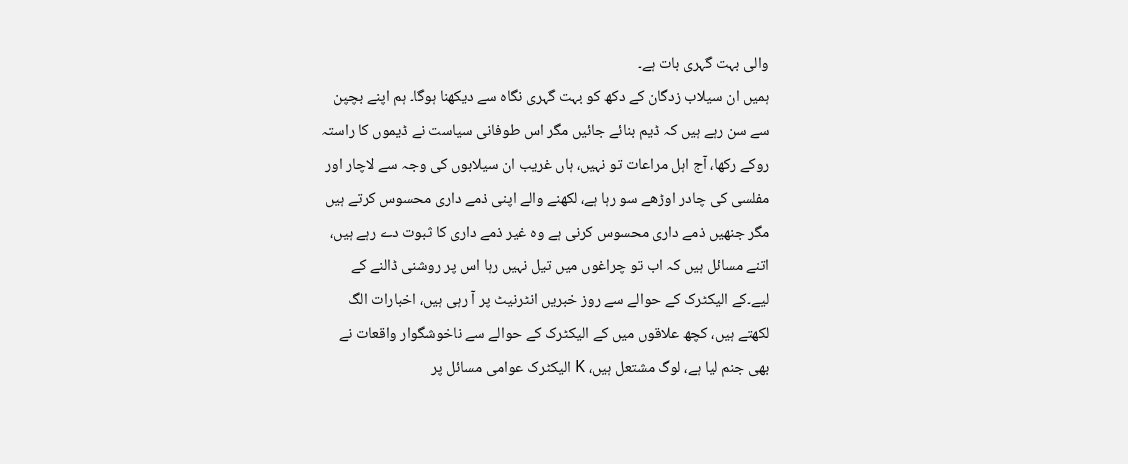والی بہت گہری بات ہے۔
ہمیں ان سیلاب زدگان کے دکھ کو بہت گہری نگاہ سے دیکھنا ہوگا۔ ہم اپنے بچپن سے سن رہے ہیں کہ ڈیم بنائے جائیں مگر اس طوفانی سیاست نے ڈیموں کا راستہ روکے رکھا، آج اہل مراعات تو نہیں، ہاں غریب ان سیلابوں کی وجہ سے لاچار اور مفلسی کی چادر اوڑھے سو رہا ہے، لکھنے والے اپنی ذمے داری محسوس کرتے ہیں مگر جنھیں ذمے داری محسوس کرنی ہے وہ غیر ذمے داری کا ثبوت دے رہے ہیں، اتنے مسائل ہیں کہ اب تو چراغوں میں تیل نہیں رہا اس پر روشنی ڈالنے کے لیے۔کے الیکٹرک کے حوالے سے روز خبریں انٹرنیٹ پر آ رہی ہیں، اخبارات الگ لکھتے ہیں، کچھ علاقوں میں کے الیکٹرک کے حوالے سے ناخوشگوار واقعات نے بھی جنم لیا ہے، لوگ مشتعل ہیں، K الیکٹرک عوامی مسائل پر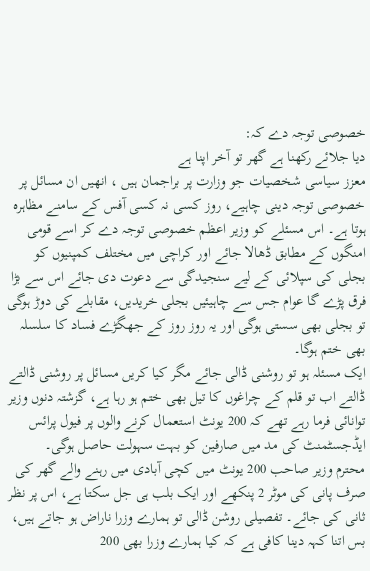خصوصی توجہ دے کہ:
دیا جلائے رکھنا ہے گھر تو آخر اپنا ہے
معزز سیاسی شخصیات جو وزارت پر براجمان ہیں ، انھیں ان مسائل پر خصوصی توجہ دینی چاہیے، روز کسی نہ کسی آفس کے سامنے مظاہرہ ہوتا ہے۔ اس مسئلے کو وزیر اعظم خصوصی توجہ دے کر اسے قومی امنگوں کے مطابق ڈھالا جائے اور کراچی میں مختلف کمپنیوں کو بجلی کی سپلائی کے لیے سنجیدگی سے دعوت دی جائے اس سے بڑا فرق پڑے گا عوام جس سے چاہیئیں بجلی خریدیں، مقابلے کی دوڑ ہوگی تو بجلی بھی سستی ہوگی اور یہ روز روز کے جھگڑے فساد کا سلسلہ بھی ختم ہوگا۔
ایک مسئلہ ہو تو روشنی ڈالی جائے مگر کیا کریں مسائل پر روشنی ڈالتے ڈالتے اب تو قلم کے چراغوں کا تیل بھی ختم ہو رہا ہے، گزشتہ دنوں وزیر توانائی فرما رہے تھے کہ 200 یونٹ استعمال کرنے والوں پر فیول پرائس ایڈجسٹمنٹ کی مد میں صارفین کو بہت سہولت حاصل ہوگی۔
محترم وزیر صاحب 200 یونٹ میں کچی آبادی میں رہنے والے گھر کی صرف پانی کی موٹر 2 پنکھے اور ایک بلب ہی جل سکتا ہے، اس پر نظر ثانی کی جائے۔ تفصیلی روشن ڈالی تو ہمارے وزرا ناراض ہو جاتے ہیں، بس اتنا کہہ دینا کافی ہے کہ کیا ہمارے وزرا بھی 200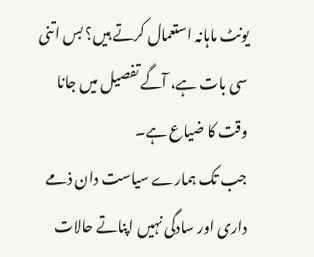یونٹ ماہانہ استعمال کرتے ہیں؟ بس اتنی سی بات ہے، آگے تفصیل میں جانا وقت کا ضیاع ہے۔
جب تک ہمارے سیاست دان ذمے داری اور سادگی نہیں اپناتے حالات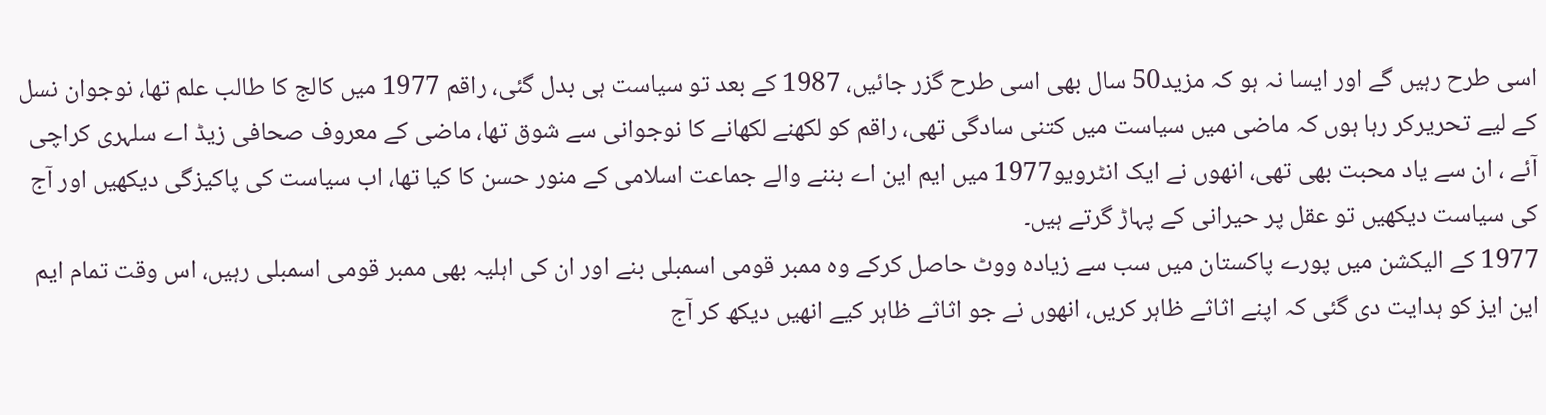اسی طرح رہیں گے اور ایسا نہ ہو کہ مزید50 سال بھی اسی طرح گزر جائیں، 1987 کے بعد تو سیاست ہی بدل گئی، راقم 1977 میں کالج کا طالب علم تھا، نوجوان نسل کے لیے تحریرکر رہا ہوں کہ ماضی میں سیاست میں کتنی سادگی تھی، راقم کو لکھنے لکھانے کا نوجوانی سے شوق تھا، ماضی کے معروف صحافی زیڈ اے سلہری کراچی آئے ، ان سے یاد محبت بھی تھی، انھوں نے ایک انٹرویو1977 میں ایم این اے بننے والے جماعت اسلامی کے منور حسن کا کیا تھا، اب سیاست کی پاکیزگی دیکھیں اور آج کی سیاست دیکھیں تو عقل پر حیرانی کے پہاڑ گرتے ہیں۔
1977 کے الیکشن میں پورے پاکستان میں سب سے زیادہ ووٹ حاصل کرکے وہ ممبر قومی اسمبلی بنے اور ان کی اہلیہ بھی ممبر قومی اسمبلی رہیں، اس وقت تمام ایم این ایز کو ہدایت دی گئی کہ اپنے اثاثے ظاہر کریں، انھوں نے جو اثاثے ظاہر کیے انھیں دیکھ کر آج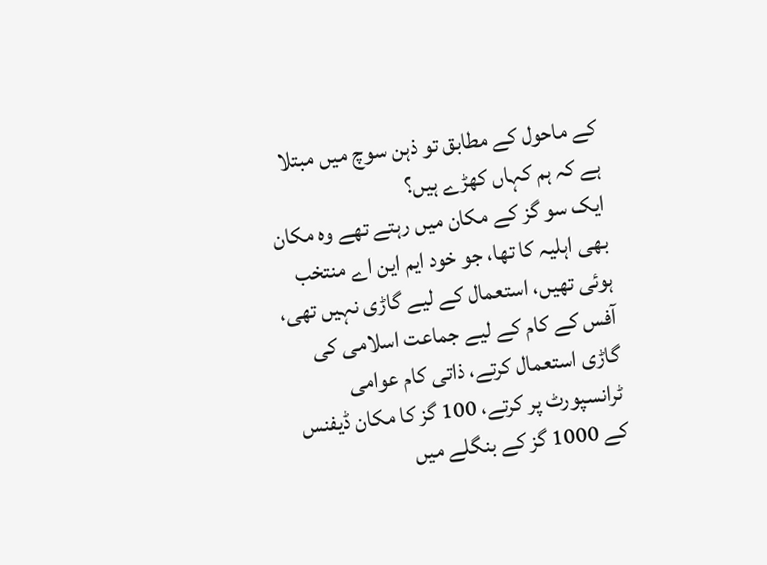کے ماحول کے مطابق تو ذہن سوچ میں مبتلا ہے کہ ہم کہاں کھڑے ہیں؟
ایک سو گز کے مکان میں رہتے تھے وہ مکان بھی اہلیہ کا تھا، جو خود ایم این اے منتخب ہوئی تھیں، استعمال کے لیے گاڑی نہیں تھی، آفس کے کام کے لیے جماعت اسلامی کی گاڑی استعمال کرتے، ذاتی کام عوامی ٹرانسپورٹ پر کرتے، 100 گز کا مکان ڈیفنس کے 1000 گز کے بنگلے میں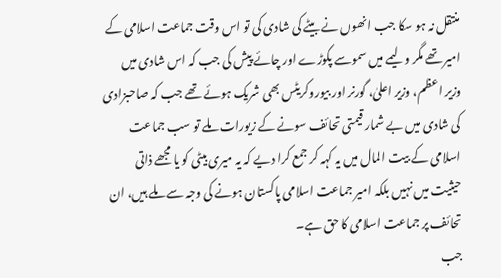منتقل نہ ہو سکا جب انھوں نے بیٹے کی شادی کی تو اس وقت جماعت اسلامی کے امیر تھے مگر ولیمے میں سموسے پکوڑے اور چائے پیش کی جب کہ اس شادی میں وزیر اعظم، وزیر اعلیٰ، گورنر اور بیوروکریٹس بھی شریک ہوئے تھے جب کہ صاحبزادی کی شادی میں بے شمار قیمتی تحائف سونے کے زیورات ملے تو سب جماعت اسلامی کے بیت المال میں یہ کہہ کر جمع کرا دیے کہ یہ میری بیٹی کو یا مجھے ذاتی حیثیت میں نہیں بلکہ امیر جماعت اسلامی پاکستان ہونے کی وجہ سے ملے ہیں، ان تحائف پر جماعت اسلامی کا حق ہے۔
جب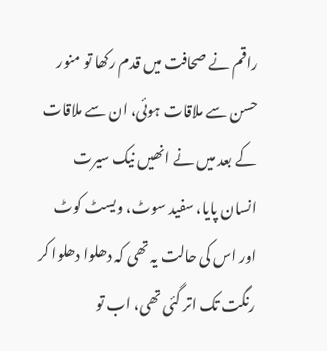راقم نے صحافت میں قدم رکھا تو منور حسن سے ملاقات ہوئی، ان سے ملاقات کے بعد میں نے انھیں نیک سیرت انسان پایا، سفید سوٹ، ویسٹ کوٹ اور اس کی حالت یہ تھی کہ دھلوا دھلوا کر رنگت تک اتر گئی تھی، اب تو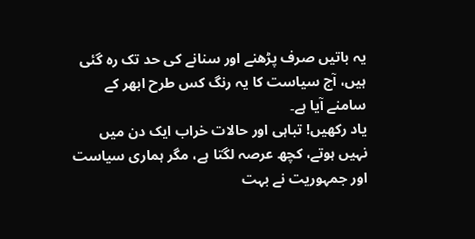یہ باتیں صرف پڑھنے اور سنانے کی حد تک رہ گئی ہیں، آج سیاست کا یہ رنگ کس طرح ابھر کے سامنے آیا ہے۔
یاد رکھیں! تباہی اور حالات خراب ایک دن میں نہیں ہوتے، کچھ عرصہ لگتا ہے، مگر ہماری سیاست اور جمہوریت نے بہت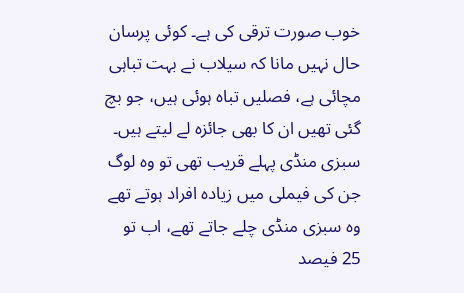خوب صورت ترقی کی ہے۔ کوئی پرسان حال نہیں مانا کہ سیلاب نے بہت تباہی مچائی ہے، فصلیں تباہ ہوئی ہیں، جو بچ گئی تھیں ان کا بھی جائزہ لے لیتے ہیں۔
سبزی منڈی پہلے قریب تھی تو وہ لوگ جن کی فیملی میں زیادہ افراد ہوتے تھے وہ سبزی منڈی چلے جاتے تھے، اب تو 25 فیصد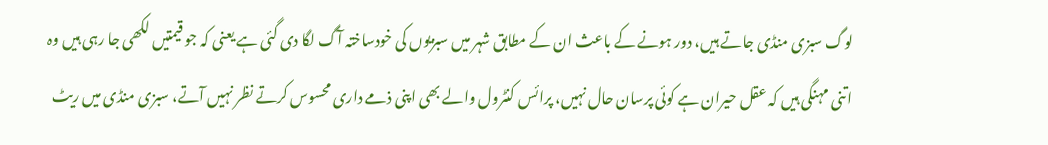لوگ سبزی منڈی جاتے ہیں، دور ہونے کے باعث ان کے مطابق شہر میں سبزیوں کی خودساختہ آگ لگا دی گئی ہے یعنی کہ جو قیمتیں لکھی جا رہی ہیں وہ اتنی مہنگی ہیں کہ عقل حیران ہے کوئی پرسان حال نہیں، پرائس کنٹرول والے بھی اپنی ذمے داری محسوس کرتے نظر نہیں آتے، سبزی منڈی میں ریٹ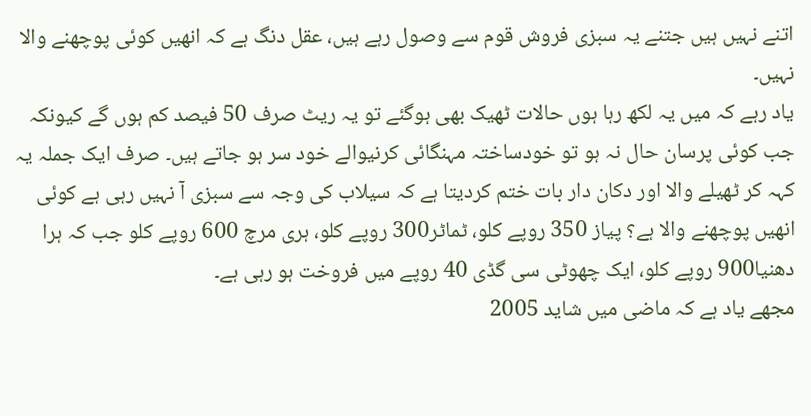اتنے نہیں ہیں جتنے یہ سبزی فروش قوم سے وصول رہے ہیں، عقل دنگ ہے کہ انھیں کوئی پوچھنے والا نہیں۔
یاد رہے کہ میں یہ لکھ رہا ہوں حالات ٹھیک بھی ہوگئے تو یہ ریٹ صرف 50 فیصد کم ہوں گے کیونکہ جب کوئی پرسان حال نہ ہو تو خودساختہ مہنگائی کرنیوالے خود سر ہو جاتے ہیں۔ صرف ایک جملہ یہ کہہ کر ٹھیلے والا اور دکان دار بات ختم کردیتا ہے کہ سیلاب کی وجہ سے سبزی آ نہیں رہی ہے کوئی انھیں پوچھنے والا ہے؟ پیاز 350 روپے کلو، ٹماٹر300 روپے کلو، ہری مرچ 600 روپے کلو جب کہ ہرا دھنیا900 روپے کلو، ایک چھوٹی سی گڈی 40 روپے میں فروخت ہو رہی ہے۔
مجھے یاد ہے کہ ماضی میں شاید 2005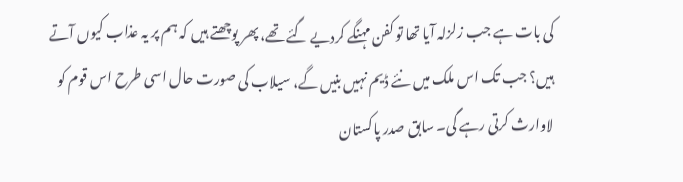کی بات ہے جب زلزلہ آیا تھا تو کفن مہنگے کردیے گئے تھے، پھر پوچھتے ہیں کہ ہم پر یہ عذاب کیوں آتے ہیں؟ جب تک اس ملک میں نئے ڈیم نہیں بنیں گے، سیلاب کی صورت حال اسی طرح اس قوم کو لاوارث کرتی رہے گی۔ سابق صدر پاکستان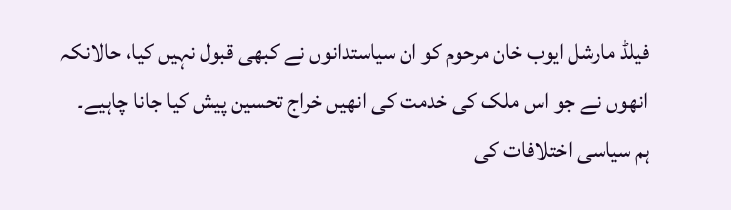فیلڈ مارشل ایوب خان مرحوم کو ان سیاستدانوں نے کبھی قبول نہیں کیا، حالانکہ انھوں نے جو اس ملک کی خدمت کی انھیں خراج تحسین پیش کیا جانا چاہیے۔
ہم سیاسی اختلافات کی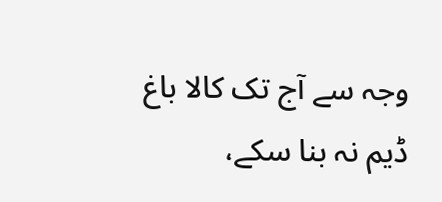وجہ سے آج تک کالا باغ ڈیم نہ بنا سکے،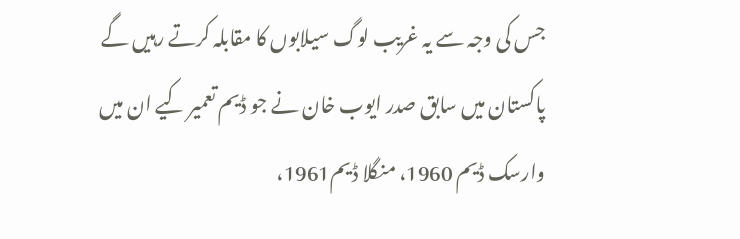جس کی وجہ سے یہ غریب لوگ سیلابوں کا مقابلہ کرتے رہیں گے پاکستان میں سابق صدر ایوب خان نے جو ڈیم تعمیر کیے ان میں وارسک ڈیم 1960، منگلا ڈیم1961،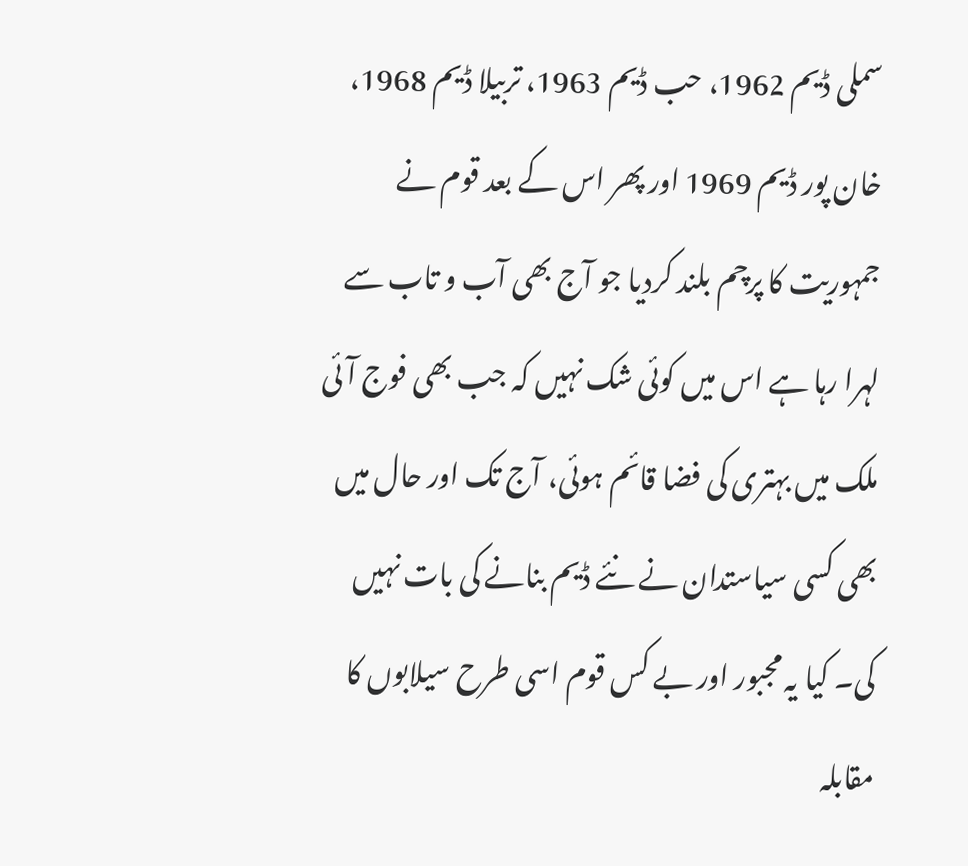سملی ڈیم 1962، حب ڈیم 1963، تربیلا ڈیم 1968، خان پور ڈیم 1969 اور پھر اس کے بعد قوم نے جمہوریت کا پرچم بلند کردیا جو آج بھی آب و تاب سے لہرا رہا ہے اس میں کوئی شک نہیں کہ جب بھی فوج آئی ملک میں بہتری کی فضا قائم ہوئی، آج تک اور حال میں بھی کسی سیاستدان نے نئے ڈیم بنانے کی بات نہیں کی۔ کیا یہ مجبور اور بے کس قوم اسی طرح سیلابوں کا مقابلہ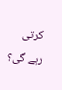کرتی رہے گی؟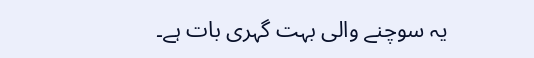یہ سوچنے والی بہت گہری بات ہے۔